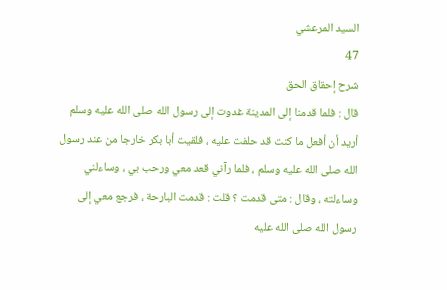السيد المرعشي
47
شرح إحقاق الحق
قال : فلما قدمنا إلى المدينة غدوت إلى رسول الله صلى الله عليه وسلم أريد أن أفعل ما كنت قد حلفت عليه ، فلقيت أبا بكر خارجا من عند رسول الله صلى الله عليه وسلم ، فلما رآني قعد معي ورحب بي ، وساءلني وساءلته ، وقال : متى قدمت ؟ قلت : قدمت البارحة ، فرجع معي إلى رسول الله صلى الله عليه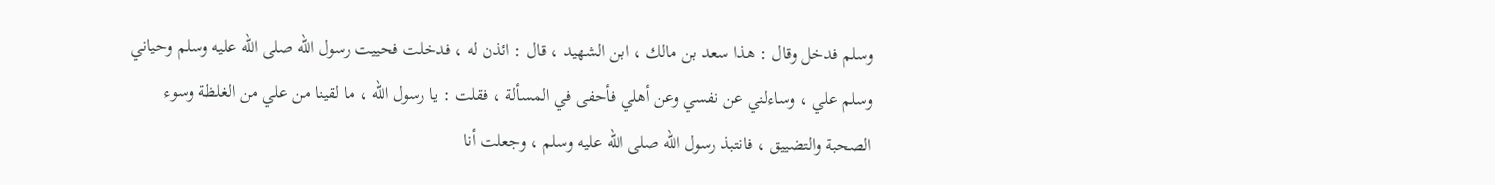وسلم فدخل وقال : هذا سعد بن مالك ، ابن الشهيد ، قال : ائذن له ، فدخلت فحييت رسول الله صلى الله عليه وسلم وحياني وسلم علي ، وساءلني عن نفسي وعن أهلي فأحفى في المسألة ، فقلت : يا رسول الله ، ما لقينا من علي من الغلظة وسوء الصحبة والتضييق ، فانتبذ رسول الله صلى الله عليه وسلم ، وجعلت أنا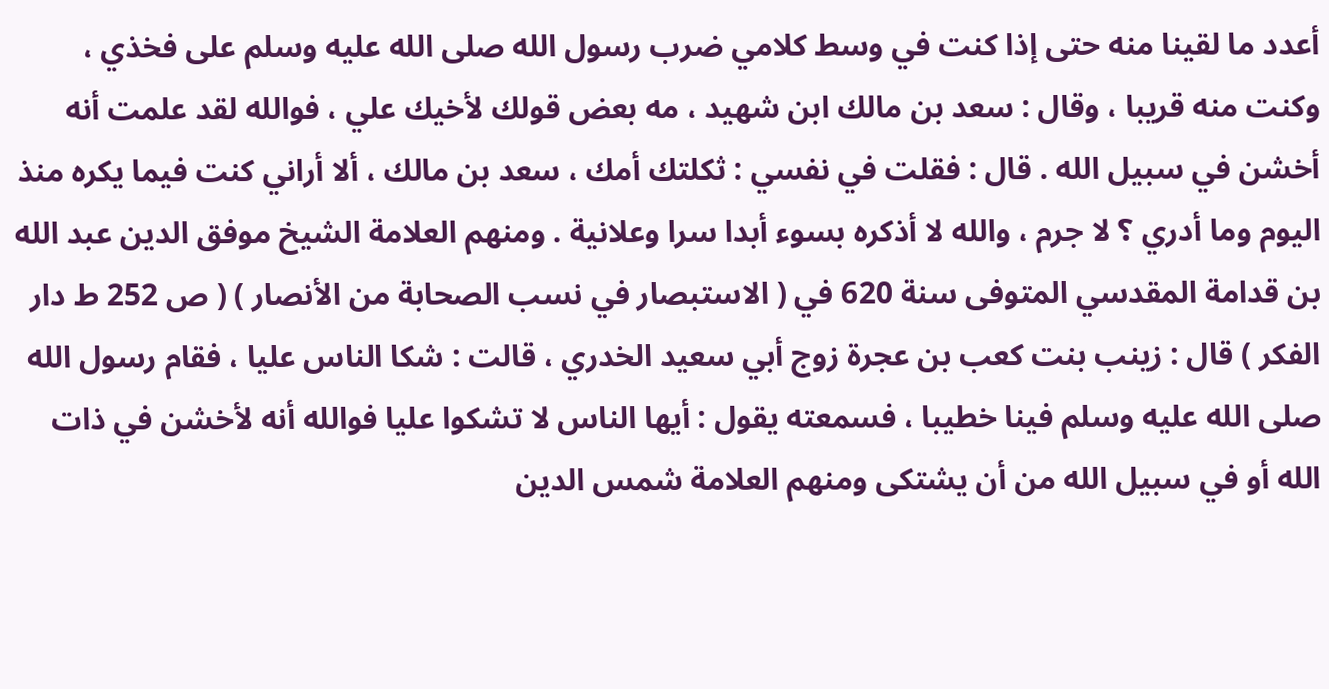أعدد ما لقينا منه حتى إذا كنت في وسط كلامي ضرب رسول الله صلى الله عليه وسلم على فخذي ، وكنت منه قريبا ، وقال : سعد بن مالك ابن شهيد ، مه بعض قولك لأخيك علي ، فوالله لقد علمت أنه أخشن في سبيل الله . قال : فقلت في نفسي : ثكلتك أمك ، سعد بن مالك ، ألا أراني كنت فيما يكره منذ اليوم وما أدري ؟ لا جرم ، والله لا أذكره بسوء أبدا سرا وعلانية . ومنهم العلامة الشيخ موفق الدين عبد الله بن قدامة المقدسي المتوفى سنة 620 في ( الاستبصار في نسب الصحابة من الأنصار ) ( ص 252 ط دار الفكر ) قال : زينب بنت كعب بن عجرة زوج أبي سعيد الخدري ، قالت : شكا الناس عليا ، فقام رسول الله صلى الله عليه وسلم فينا خطيبا ، فسمعته يقول : أيها الناس لا تشكوا عليا فوالله أنه لأخشن في ذات الله أو في سبيل الله من أن يشتكى ومنهم العلامة شمس الدين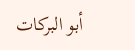أبو البركات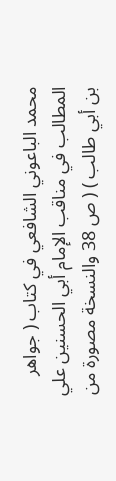محمد الباعوني الشافعي في كتاب ( جواهر المطالب في مناقب الإمام أبي الحسنين علي بن أبي طالب ) ( ص 38 والنسخة مصورة من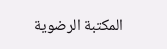المكتبة الرضوية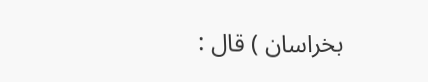بخراسان ) قال :